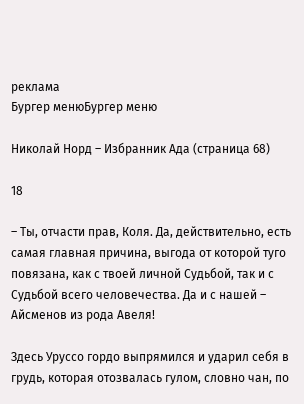реклама
Бургер менюБургер меню

Николай Норд – Избранник Ада (страница 68)

18

– Ты, отчасти прав, Коля. Да, действительно, есть самая главная причина, выгода от которой туго повязана, как с твоей личной Судьбой, так и с Судьбой всего человечества. Да и с нашей – Айсменов из рода Авеля!

Здесь Уруссо гордо выпрямился и ударил себя в грудь, которая отозвалась гулом, словно чан, по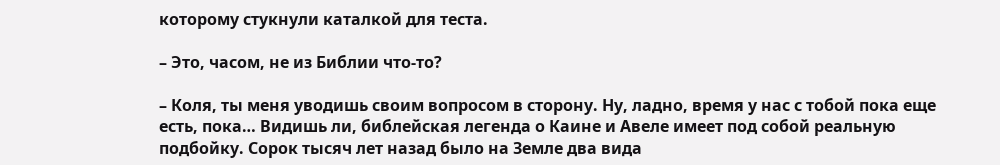которому стукнули каталкой для теста.

– Это, часом, не из Библии что-то?

– Коля, ты меня уводишь своим вопросом в сторону. Ну, ладно, время у нас с тобой пока еще есть, пока… Видишь ли, библейская легенда о Каине и Авеле имеет под собой реальную подбойку. Сорок тысяч лет назад было на Земле два вида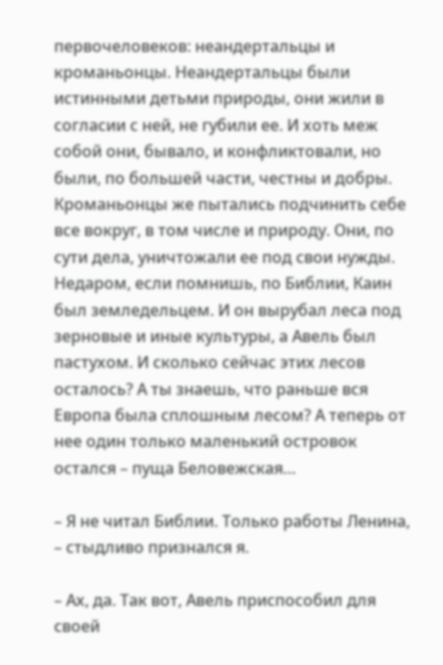первочеловеков: неандертальцы и кроманьонцы. Неандертальцы были истинными детьми природы, они жили в согласии с ней, не губили ее. И хоть меж собой они, бывало, и конфликтовали, но были, по большей части, честны и добры. Кроманьонцы же пытались подчинить себе все вокруг, в том числе и природу. Они, по сути дела, уничтожали ее под свои нужды. Недаром, если помнишь, по Библии, Каин был земледельцем. И он вырубал леса под зерновые и иные культуры, а Авель был пастухом. И сколько сейчас этих лесов осталось? А ты знаешь, что раньше вся Европа была сплошным лесом? А теперь от нее один только маленький островок остался – пуща Беловежская…

– Я не читал Библии. Только работы Ленина, – стыдливо признался я.

– Ах, да. Так вот, Авель приспособил для своей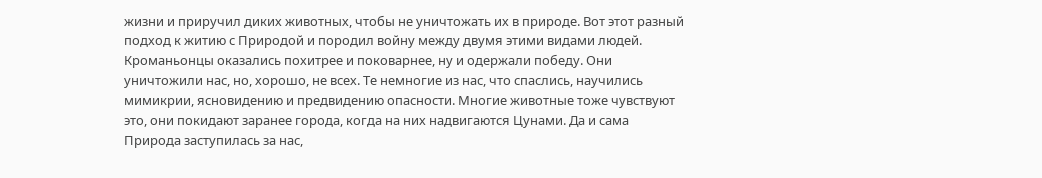жизни и приручил диких животных, чтобы не уничтожать их в природе. Вот этот разный подход к житию с Природой и породил войну между двумя этими видами людей. Кроманьонцы оказались похитрее и поковарнее, ну и одержали победу. Они уничтожили нас, но, хорошо, не всех. Те немногие из нас, что спаслись, научились мимикрии, ясновидению и предвидению опасности. Многие животные тоже чувствуют это, они покидают заранее города, когда на них надвигаются Цунами. Да и сама Природа заступилась за нас,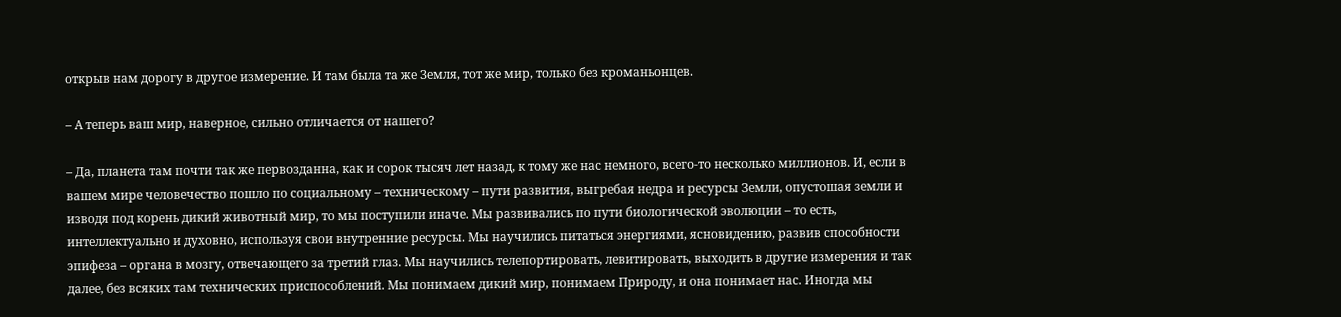открыв нам дорогу в другое измерение. И там была та же Земля, тот же мир, только без кроманьонцев.

– А теперь ваш мир, наверное, сильно отличается от нашего?

– Да, планета там почти так же первозданна, как и сорок тысяч лет назад, к тому же нас немного, всего-то несколько миллионов. И, если в вашем мире человечество пошло по социальному – техническому – пути развития, выгребая недра и ресурсы Земли, опустошая земли и изводя под корень дикий животный мир, то мы поступили иначе. Мы развивались по пути биологической эволюции – то есть, интеллектуально и духовно, используя свои внутренние ресурсы. Мы научились питаться энергиями, ясновидению, развив способности эпифеза – органа в мозгу, отвечающего за третий глаз. Мы научились телепортировать, левитировать, выходить в другие измерения и так далее, без всяких там технических приспособлений. Мы понимаем дикий мир, понимаем Природу, и она понимает нас. Иногда мы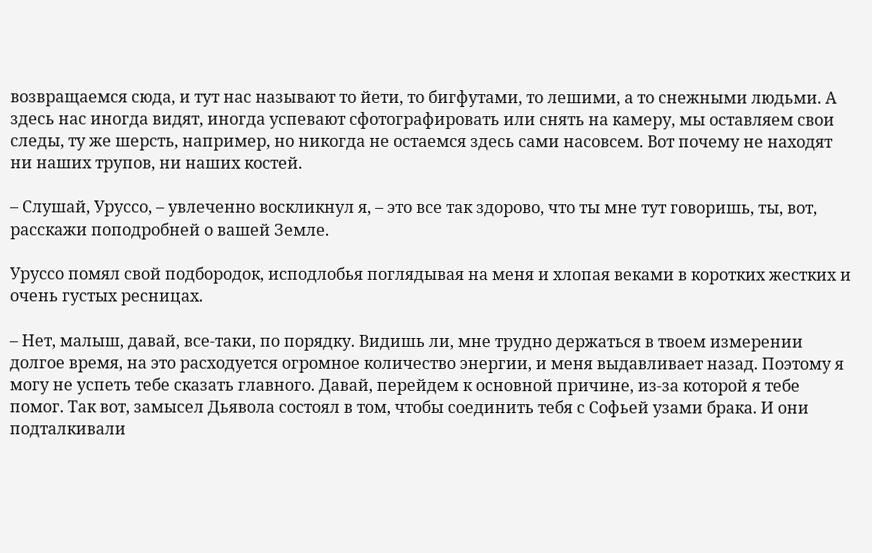возвращаемся сюда, и тут нас называют то йети, то бигфутами, то лешими, а то снежными людьми. А здесь нас иногда видят, иногда успевают сфотографировать или снять на камеру, мы оставляем свои следы, ту же шерсть, например, но никогда не остаемся здесь сами насовсем. Вот почему не находят ни наших трупов, ни наших костей.

– Слушай, Уруссо, – увлеченно воскликнул я, – это все так здорово, что ты мне тут говоришь, ты, вот, расскажи поподробней о вашей Земле.

Уруссо помял свой подбородок, исподлобья поглядывая на меня и хлопая веками в коротких жестких и очень густых ресницах.

– Нет, малыш, давай, все-таки, по порядку. Видишь ли, мне трудно держаться в твоем измерении долгое время, на это расходуется огромное количество энергии, и меня выдавливает назад. Поэтому я могу не успеть тебе сказать главного. Давай, перейдем к основной причине, из-за которой я тебе помог. Так вот, замысел Дьявола состоял в том, чтобы соединить тебя с Софьей узами брака. И они подталкивали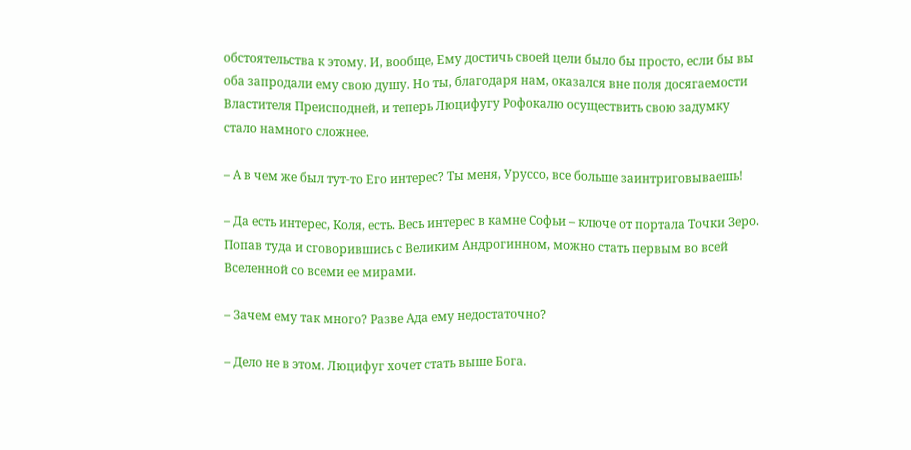обстоятельства к этому. И, вообще, Ему достичь своей цели было бы просто, если бы вы оба запродали ему свою душу. Но ты, благодаря нам, оказался вне поля досягаемости Властителя Преисподней, и теперь Люцифугу Рофокалю осуществить свою задумку стало намного сложнее.

– А в чем же был тут-то Его интерес? Ты меня, Уруссо, все больше заинтриговываешь!

– Да есть интерес, Коля, есть. Весь интерес в камне Софьи – ключе от портала Точки Зеро. Попав туда и сговорившись с Великим Андрогинном, можно стать первым во всей Вселенной со всеми ее мирами.

– Зачем ему так много? Разве Ада ему недостаточно?

– Дело не в этом. Люцифуг хочет стать выше Бога.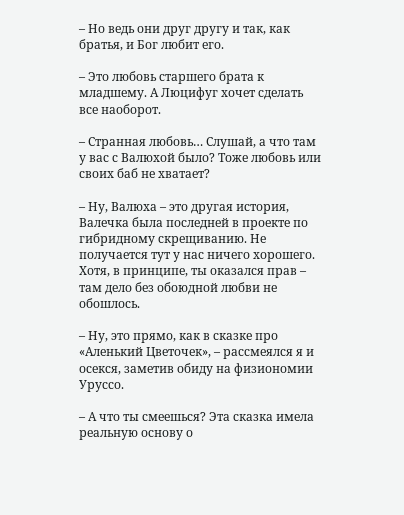– Но ведь они друг другу и так, как братья, и Бог любит его.

– Это любовь старшего брата к младшему. А Люцифуг хочет сделать все наоборот.

– Странная любовь… Слушай, а что там у вас с Валюхой было? Тоже любовь или своих баб не хватает?

– Ну, Валюха – это другая история, Валечка была последней в проекте по гибридному скрещиванию. Не получается тут у нас ничего хорошего. Хотя, в принципе, ты оказался прав – там дело без обоюдной любви не обошлось.

– Ну, это прямо, как в сказке про «Аленький Цветочек», – рассмеялся я и осекся, заметив обиду на физиономии Уруссо.

– А что ты смеешься? Эта сказка имела реальную основу о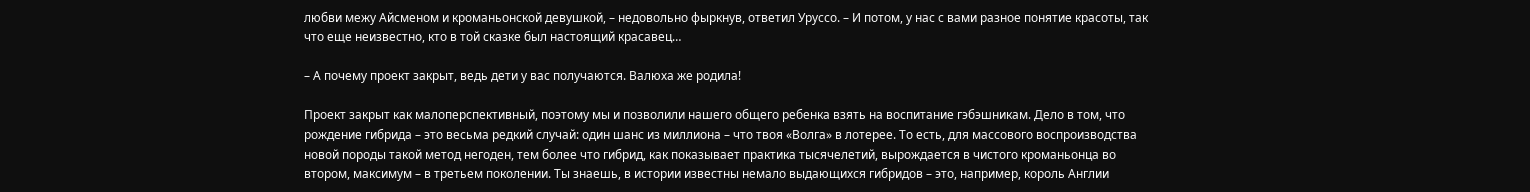любви межу Айсменом и кроманьонской девушкой, – недовольно фыркнув, ответил Уруссо. – И потом, у нас с вами разное понятие красоты, так что еще неизвестно, кто в той сказке был настоящий красавец…

– А почему проект закрыт, ведь дети у вас получаются. Валюха же родила!

Проект закрыт как малоперспективный, поэтому мы и позволили нашего общего ребенка взять на воспитание гэбэшникам. Дело в том, что рождение гибрида – это весьма редкий случай: один шанс из миллиона – что твоя «Волга» в лотерее. То есть, для массового воспроизводства новой породы такой метод негоден, тем более что гибрид, как показывает практика тысячелетий, вырождается в чистого кроманьонца во втором, максимум – в третьем поколении. Ты знаешь, в истории известны немало выдающихся гибридов – это, например, король Англии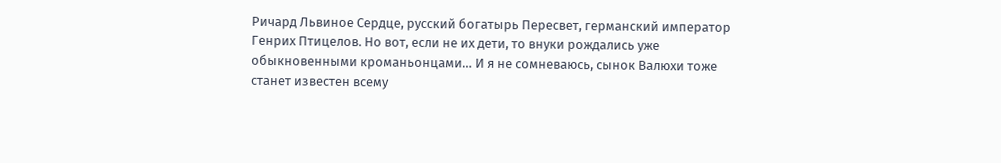Ричард Львиное Сердце, русский богатырь Пересвет, германский император Генрих Птицелов. Но вот, если не их дети, то внуки рождались уже обыкновенными кроманьонцами… И я не сомневаюсь, сынок Валюхи тоже станет известен всему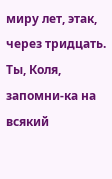миру лет, этак, через тридцать. Ты, Коля, запомни-ка на всякий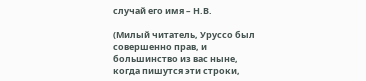случай его имя – Н.В.

(Милый читатель, Уруссо был совершенно прав, и большинство из вас ныне, когда пишутся эти строки,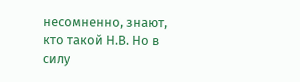несомненно, знают, кто такой Н.В. Но в силу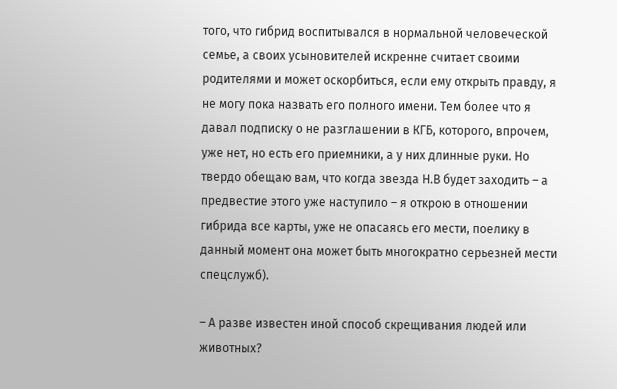того, что гибрид воспитывался в нормальной человеческой семье, а своих усыновителей искренне считает своими родителями и может оскорбиться, если ему открыть правду, я не могу пока назвать его полного имени. Тем более что я давал подписку о не разглашении в КГБ, которого, впрочем, уже нет, но есть его приемники, а у них длинные руки. Но твердо обещаю вам, что когда звезда Н.В будет заходить – а предвестие этого уже наступило – я открою в отношении гибрида все карты, уже не опасаясь его мести, поелику в данный момент она может быть многократно серьезней мести спецслужб).

– А разве известен иной способ скрещивания людей или животных?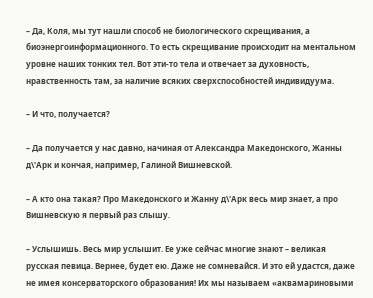– Да, Коля, мы тут нашли способ не биологического скрещивания, а биоэнергоинформационного. То есть скрещивание происходит на ментальном уровне наших тонких тел. Вот эти-то тела и отвечает за духовность, нравственность там, за наличие всяких сверхспособностей индивидуума.

– И что, получается?

– Да получается у нас давно, начиная от Александра Македонского, Жанны д\'Арк и кончая, например, Галиной Вишневской.

– А кто она такая? Про Македонского и Жанну д\'Арк весь мир знает, а про Вишневскую я первый раз слышу.

– Услышишь. Весь мир услышит. Ее уже сейчас многие знают – великая русская певица. Вернее, будет ею. Даже не сомневайся. И это ей удастся, даже не имея консерваторского образования! Их мы называем «аквамариновыми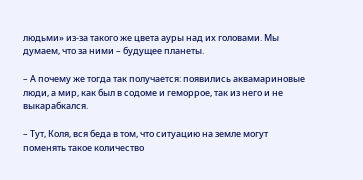людьми» из-за такого же цвета ауры над их головами. Мы думаем, что за ними – будущее планеты.

– А почему же тогда так получается: появились аквамариновые люди, а мир, как был в содоме и геморрое, так из него и не выкарабкался.

– Тут, Коля, вся беда в том, что ситуацию на земле могут поменять такое количество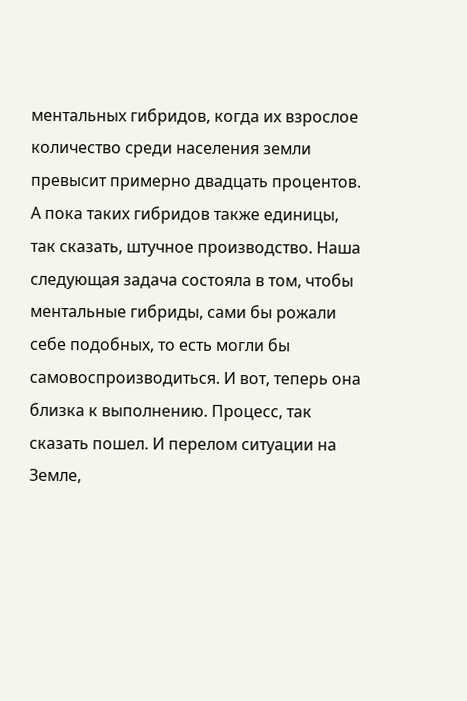ментальных гибридов, когда их взрослое количество среди населения земли превысит примерно двадцать процентов. А пока таких гибридов также единицы, так сказать, штучное производство. Наша следующая задача состояла в том, чтобы ментальные гибриды, сами бы рожали себе подобных, то есть могли бы самовоспроизводиться. И вот, теперь она близка к выполнению. Процесс, так сказать пошел. И перелом ситуации на Земле,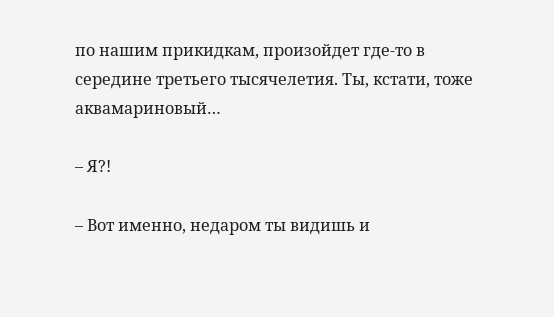по нашим прикидкам, произойдет где-то в середине третьего тысячелетия. Ты, кстати, тоже аквамариновый…

– Я?!

– Вот именно, недаром ты видишь и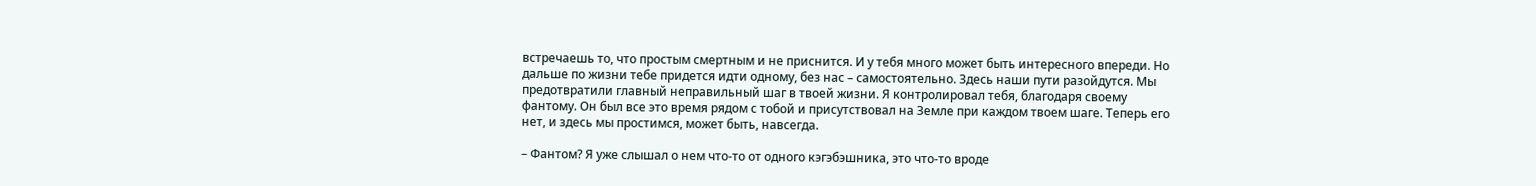встречаешь то, что простым смертным и не приснится. И у тебя много может быть интересного впереди. Но дальше по жизни тебе придется идти одному, без нас – самостоятельно. Здесь наши пути разойдутся. Мы предотвратили главный неправильный шаг в твоей жизни. Я контролировал тебя, благодаря своему фантому. Он был все это время рядом с тобой и присутствовал на Земле при каждом твоем шаге. Теперь его нет, и здесь мы простимся, может быть, навсегда.

– Фантом? Я уже слышал о нем что-то от одного кэгэбэшника, это что-то вроде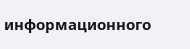информационного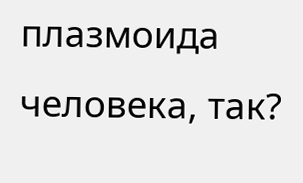плазмоида человека, так?